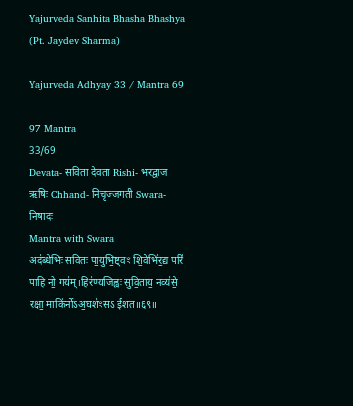Yajurveda Sanhita Bhasha Bhashya (Pt. Jaydev Sharma)

Yajurveda Adhyay 33 / Mantra 69

97 Mantra
33/69
Devata- सविता देवता Rishi- भरद्वाज ऋषिः Chhand- निचृज्जगती Swara- निषादः
Mantra with Swara
अद॑ब्धेभिः सवितः पा॒युभि॒ष्ट्वꣳ शि॒वेभि॑र॒द्य परि॑ पाहि नो॒ गय॑म्।हिर॑ण्यजिह्वः सुवि॒ताय॒ नव्य॑से॒ रक्षा॒ माकि॑र्नोऽअ॒घश॑ꣳसऽ ईशत॥६९॥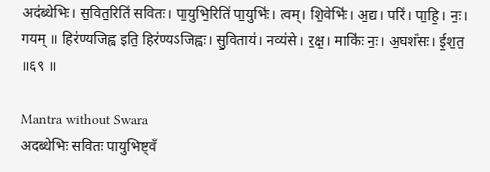अद॑ब्धेभिः। स॒वित॒रिति॑ सवितः। पा॒युभि॒रिति॑ पा॒युभिः॑। त्वम्। शि॒वेभिः॑। अ॒द्य। परि॑। पा॒हि॒। नः॒। गयम् ॥ हिर॑ण्यजिह्व इति॒ हिर॑ण्यऽजिह्वः। सु॒विताय॑। नव्य॑से। र॒क्ष॒। माकिः॑ नः॒। अ॒घशं॑सः। ई॒श॒त॒ ॥६९ ॥

Mantra without Swara
अदब्धेभिः सवितः पायुभिष्ट्वँ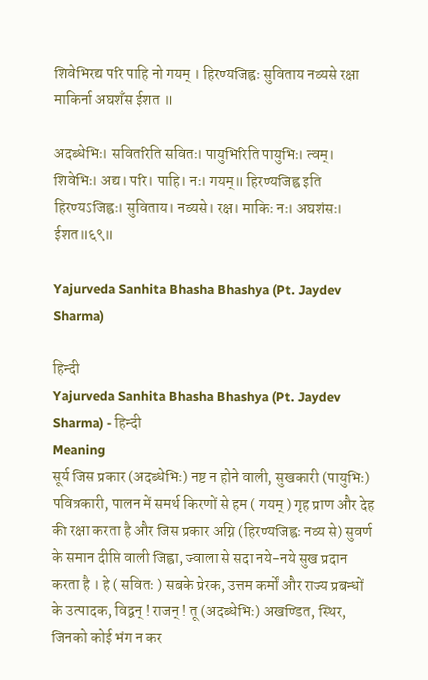शिवेभिरद्य परि पाहि नो गयम् । हिरण्यजिह्वः सुविताय नव्यसे रक्षा माकिर्ना अघशँस ईशत ॥

अदब्धेभिः। सवितरिति सवितः। पायुभिरिति पायुभिः। त्वम्। शिवेभिः। अद्य। परि। पाहि। नः। गयम्॥ हिरण्यजिह्व इति हिरण्यऽजिह्वः। सुविताय। नव्यसे। रक्ष। माकिः नः। अघशंसः। ईशत॥६९॥

Yajurveda Sanhita Bhasha Bhashya (Pt. Jaydev Sharma)

हिन्दी
Yajurveda Sanhita Bhasha Bhashya (Pt. Jaydev Sharma) - हिन्दी
Meaning
सूर्य जिस प्रकार (अदब्धेभिः) नष्ट न होने वाली, सुखकारी (पायुभिः) पवित्रकारी, पालन में समर्थ किरणों से हम ( गयम् ) गृह प्राण और देह की रक्षा करता है और जिस प्रकार अग्नि (हिरण्यजिह्वः नव्य से) सुवर्ण के समान दीप्ति वाली जिह्वा, ज्वाला से सदा नये-नये सुख प्रदान करता है । हे ( सवितः ) सबके प्रेरक, उत्तम कर्मों और राज्य प्रबन्धों के उत्पादक, विद्वन् ! राजन् ! तू (अदब्धेभिः) अखण्डित, स्थिर, जिनको कोई भंग न कर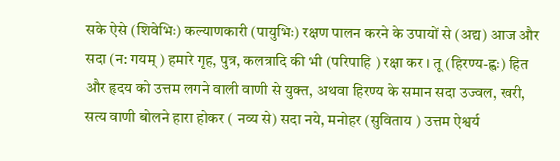सके ऐसे (शिवेभिः) कल्याणकारी (पायुभिः) रक्षण पालन करने के उपायों से (अद्य) आज और सदा (न: गयम् ) हमारे गृह, पुत्र, कलत्रादि की भी (परिपाहि ) रक्षा कर । तू (हिरण्य-ह्वः) हित और हृदय को उत्तम लगने वाली वाणी से युक्त, अथवा हिरण्य के समान सदा उज्वल, खरी, सत्य वाणी बोलने हारा होकर ( नव्य से) सदा नये, मनोहर (सुविताय ) उत्तम ऐश्वर्य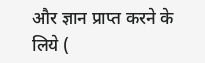और ज्ञान प्राप्त करने के लिये (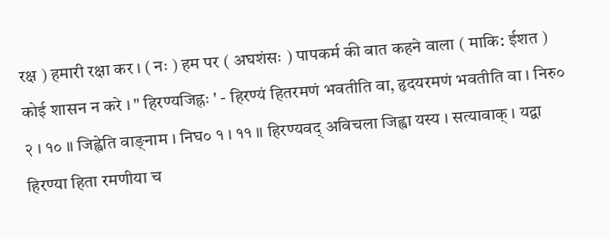रक्ष ) हमारी रक्षा कर । ( नः ) हम पर ( अघशंसः ) पापकर्म की बात कहने वाला ( माकि: ईशत ) कोई शासन न करे । " हिरण्यजिह्नः ' - हिरण्यं हितरमणं भवतीति वा, हृदयरमणं भवतीति वा । निरु० २ । १० ॥ जिह्वेति वाङ्नाम । निघ० १ । ११ ॥ हिरण्यवद् अविचला जिह्वा यस्य । सत्यावाक् । यद्वा हिरण्या हिता रमणीया च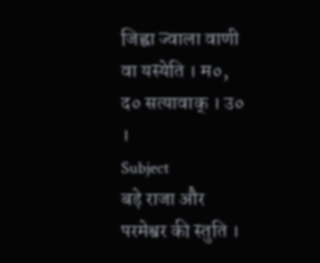जिह्वा ज्वाला वाणी वा यस्येति । म०, द० सत्यावाक् । उ० ।
Subject
बड़े राजा और परमेश्वर की स्तुति ।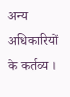अन्य अधिकारियों के कर्तव्य ।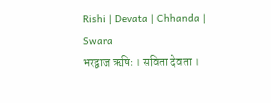Rishi | Devata | Chhanda | Swara
भरद्वाज ऋषिः । सविता देवता ।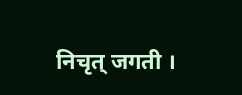निचृत् जगती ।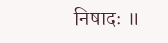निषादः ॥